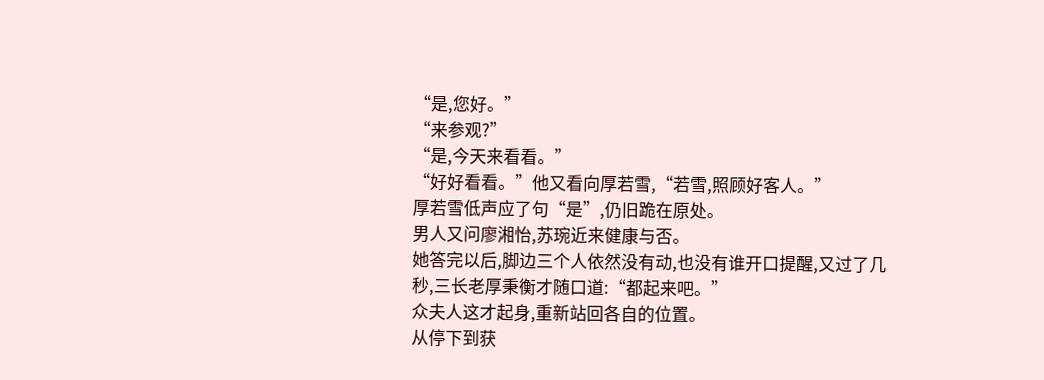“是,您好。”
“来参观?”
“是,今天来看看。”
“好好看看。”他又看向厚若雪,“若雪,照顾好客人。”
厚若雪低声应了句“是”,仍旧跪在原处。
男人又问廖湘怡,苏琬近来健康与否。
她答完以后,脚边三个人依然没有动,也没有谁开口提醒,又过了几秒,三长老厚秉衡才随口道:“都起来吧。”
众夫人这才起身,重新站回各自的位置。
从停下到获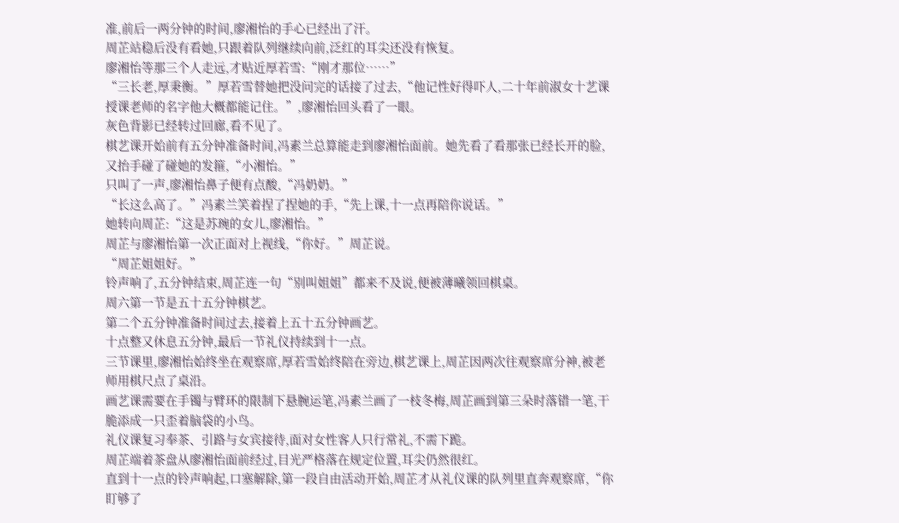准,前后一两分钟的时间,廖湘怡的手心已经出了汗。
周芷站稳后没有看她,只跟着队列继续向前,泛红的耳尖还没有恢复。
廖湘怡等那三个人走远,才贴近厚若雪:“刚才那位……”
“三长老,厚秉衡。”厚若雪替她把没问完的话接了过去,“他记性好得吓人,二十年前淑女十艺课授课老师的名字他大概都能记住。”,廖湘怡回头看了一眼。
灰色背影已经转过回廊,看不见了。
棋艺课开始前有五分钟准备时间,冯素兰总算能走到廖湘怡面前。她先看了看那张已经长开的脸,又抬手碰了碰她的发箍,“小湘怡。”
只叫了一声,廖湘怡鼻子便有点酸,“冯奶奶。”
“长这么高了。”冯素兰笑着捏了捏她的手,“先上课,十一点再陪你说话。”
她转向周芷:“这是苏琬的女儿,廖湘怡。”
周芷与廖湘怡第一次正面对上视线,“你好。”周芷说。
“周芷姐姐好。”
铃声响了,五分钟结束,周芷连一句“别叫姐姐”都来不及说,便被薄曦领回棋桌。
周六第一节是五十五分钟棋艺。
第二个五分钟准备时间过去,接着上五十五分钟画艺。
十点整又休息五分钟,最后一节礼仪持续到十一点。
三节课里,廖湘怡始终坐在观察席,厚若雪始终陪在旁边,棋艺课上,周芷因两次往观察席分神,被老师用棋尺点了桌沿。
画艺课需要在手镯与臂环的限制下悬腕运笔,冯素兰画了一枝冬梅,周芷画到第三朵时落错一笔,干脆添成一只歪着脑袋的小鸟。
礼仪课复习奉茶、引路与女宾接待,面对女性客人只行常礼,不需下跪。
周芷端着茶盘从廖湘怡面前经过,目光严格落在规定位置,耳尖仍然很红。
直到十一点的铃声响起,口塞解除,第一段自由活动开始,周芷才从礼仪课的队列里直奔观察席,“你盯够了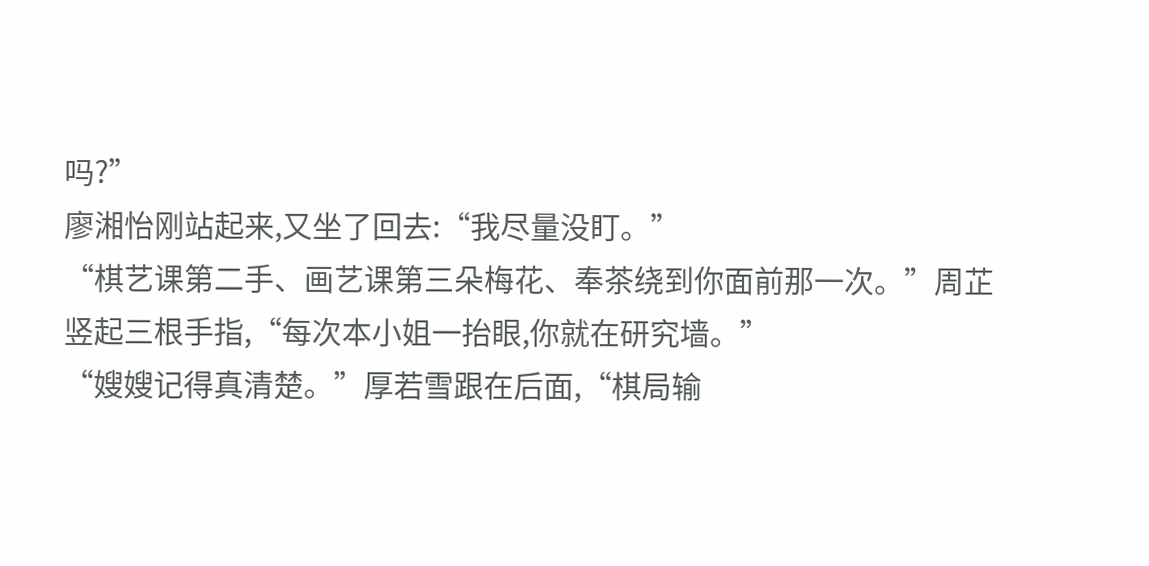吗?”
廖湘怡刚站起来,又坐了回去:“我尽量没盯。”
“棋艺课第二手、画艺课第三朵梅花、奉茶绕到你面前那一次。”周芷竖起三根手指,“每次本小姐一抬眼,你就在研究墙。”
“嫂嫂记得真清楚。”厚若雪跟在后面,“棋局输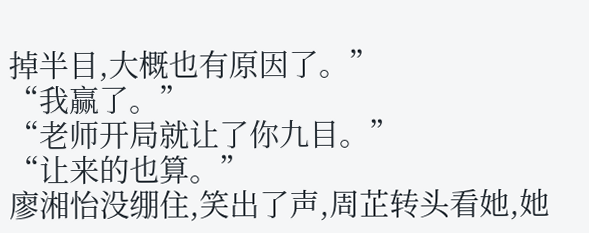掉半目,大概也有原因了。”
“我赢了。”
“老师开局就让了你九目。”
“让来的也算。”
廖湘怡没绷住,笑出了声,周芷转头看她,她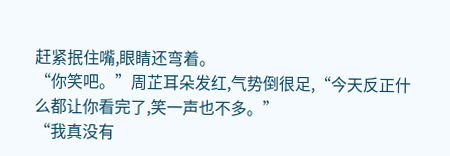赶紧抿住嘴,眼睛还弯着。
“你笑吧。”周芷耳朵发红,气势倒很足,“今天反正什么都让你看完了,笑一声也不多。”
“我真没有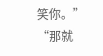笑你。”
“那就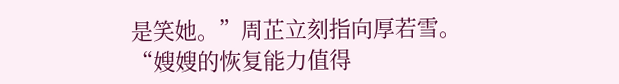是笑她。”周芷立刻指向厚若雪。
“嫂嫂的恢复能力值得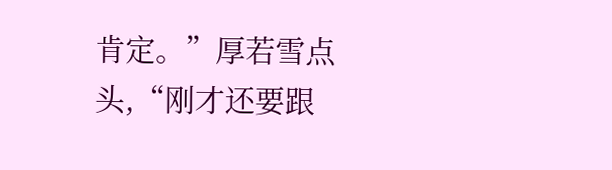肯定。”厚若雪点头,“刚才还要跟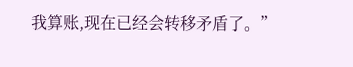我算账,现在已经会转移矛盾了。”